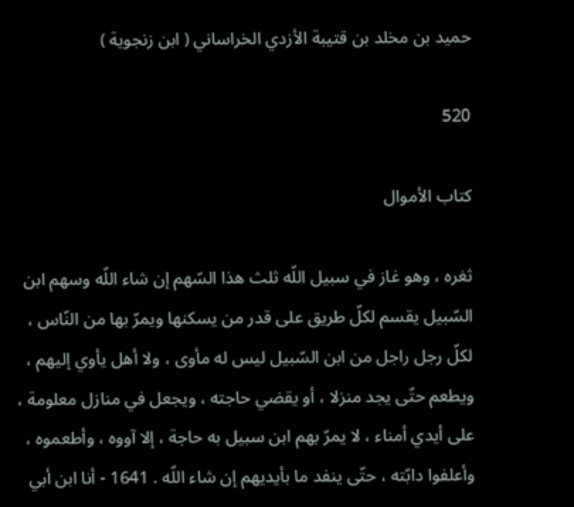حميد بن مخلد بن قتيبة الأزدي الخراساني ( ابن زنجوية )

520

كتاب الأموال

ثغره ، وهو غاز في سبيل اللّه ثلث هذا السّهم إن شاء اللّه وسهم ابن السّبيل يقسم لكلّ طريق على قدر من يسكنها ويمرّ بها من النّاس ، لكلّ رجل راجل من ابن السّبيل ليس له مأوى ، ولا أهل يأوي إليهم ، ويطعم حتّى يجد منزلا ، أو يقضي حاجته ، ويجعل في منازل معلومة ، على أيدي أمناء ، لا يمرّ بهم ابن سبيل به حاجة ، إلا آووه ، وأطعموه ، وأعلفوا دابّته ، حتّى ينفد ما بأيديهم إن شاء اللّه . 1641 - أنا ابن أبي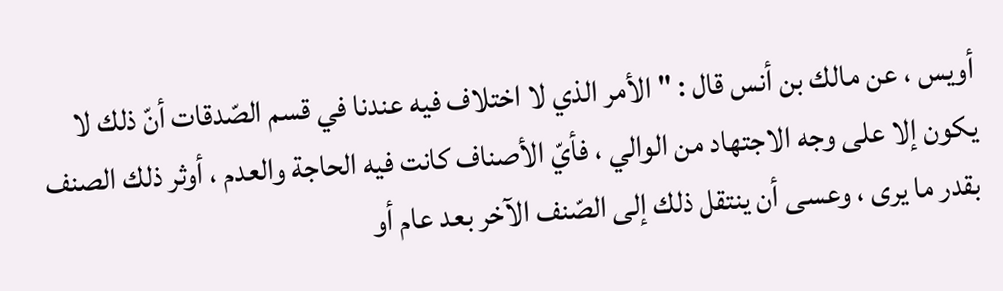أويس ، عن مالك بن أنس قال : " الأمر الذي لا اختلاف فيه عندنا في قسم الصّدقات أنّ ذلك لا يكون إلا على وجه الاجتهاد من الوالي ، فأيّ الأصناف كانت فيه الحاجة والعدم ، أوثر ذلك الصنف بقدر ما يرى ، وعسى أن ينتقل ذلك إلى الصّنف الآخر بعد عام أو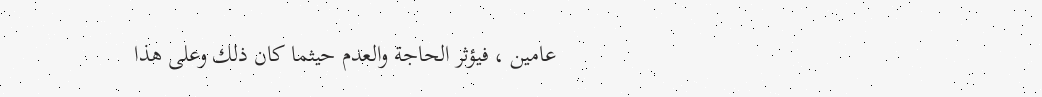عامين ، فيؤثر الحاجة والعدم حيثما كان ذلك وعلى هذا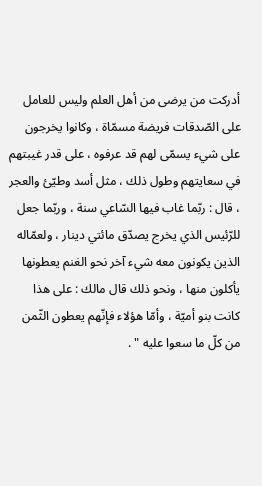أدركت من يرضى من أهل العلم وليس للعامل على الصّدقات فريضة مسمّاة ، وكانوا يخرجون على شيء يسمّى لهم قد عرفوه ، على قدر غيبتهم في سعايتهم وطول ذلك ، مثل أسد وطيّئ والعجر ، قال : ربّما غاب فيها السّاعي سنة ، وربّما جعل للرّئيس الذي يخرج يصدّق مائتي دينار ، ولعمّاله الذين يكونون معه شيء آخر نحو الغنم يعطونها يأكلون منها ، ونحو ذلك قال مالك : على هذا كانت بنو أميّة ، وأمّا هؤلاء فإنّهم يعطون الثّمن من كلّ ما سعوا عليه " .